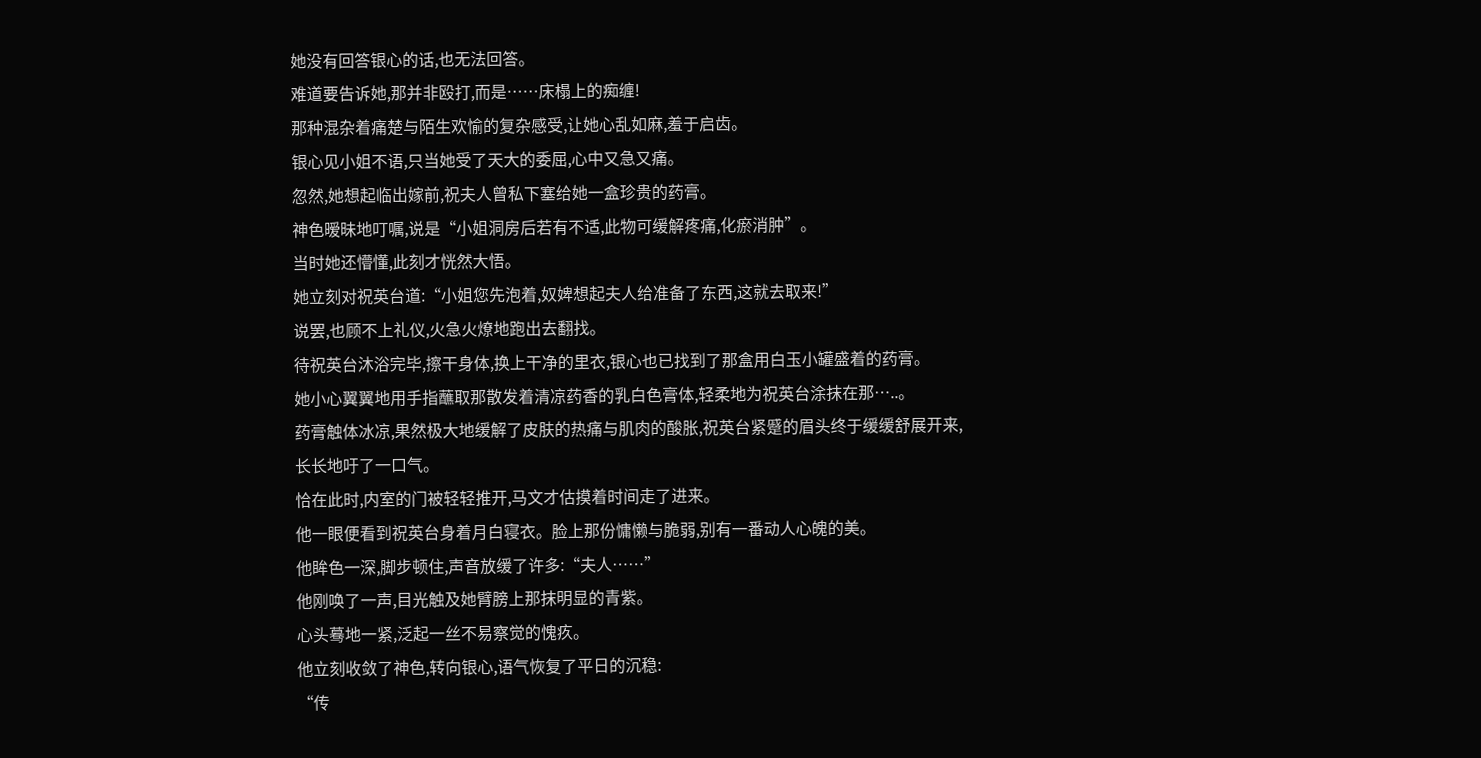她没有回答银心的话,也无法回答。
难道要告诉她,那并非殴打,而是……床榻上的痴缠!
那种混杂着痛楚与陌生欢愉的复杂感受,让她心乱如麻,羞于启齿。
银心见小姐不语,只当她受了天大的委屈,心中又急又痛。
忽然,她想起临出嫁前,祝夫人曾私下塞给她一盒珍贵的药膏。
神色暧昧地叮嘱,说是“小姐洞房后若有不适,此物可缓解疼痛,化瘀消肿”。
当时她还懵懂,此刻才恍然大悟。
她立刻对祝英台道:“小姐您先泡着,奴婢想起夫人给准备了东西,这就去取来!”
说罢,也顾不上礼仪,火急火燎地跑出去翻找。
待祝英台沐浴完毕,擦干身体,换上干净的里衣,银心也已找到了那盒用白玉小罐盛着的药膏。
她小心翼翼地用手指蘸取那散发着清凉药香的乳白色膏体,轻柔地为祝英台涂抹在那…..。
药膏触体冰凉,果然极大地缓解了皮肤的热痛与肌肉的酸胀,祝英台紧蹙的眉头终于缓缓舒展开来,长长地吁了一口气。
恰在此时,内室的门被轻轻推开,马文才估摸着时间走了进来。
他一眼便看到祝英台身着月白寝衣。脸上那份慵懒与脆弱,别有一番动人心魄的美。
他眸色一深,脚步顿住,声音放缓了许多:“夫人……”
他刚唤了一声,目光触及她臂膀上那抹明显的青紫。
心头蓦地一紧,泛起一丝不易察觉的愧疚。
他立刻收敛了神色,转向银心,语气恢复了平日的沉稳:
“传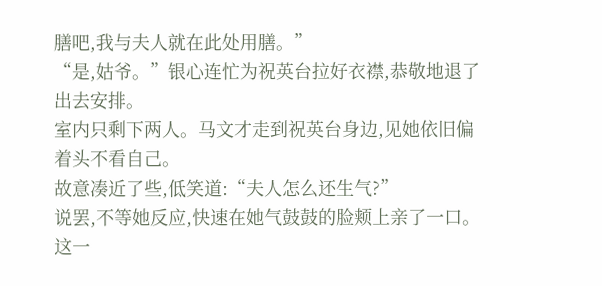膳吧,我与夫人就在此处用膳。”
“是,姑爷。”银心连忙为祝英台拉好衣襟,恭敬地退了出去安排。
室内只剩下两人。马文才走到祝英台身边,见她依旧偏着头不看自己。
故意凑近了些,低笑道:“夫人怎么还生气?”
说罢,不等她反应,快速在她气鼓鼓的脸颊上亲了一口。
这一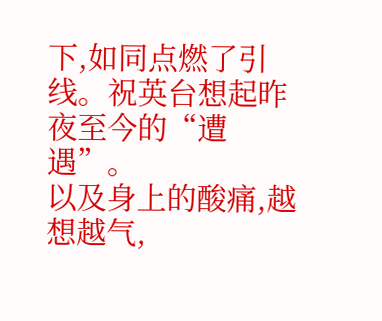下,如同点燃了引线。祝英台想起昨夜至今的“遭遇”。
以及身上的酸痛,越想越气,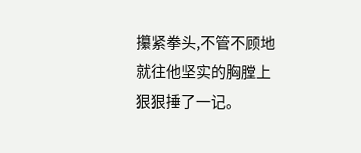攥紧拳头,不管不顾地就往他坚实的胸膛上狠狠捶了一记。